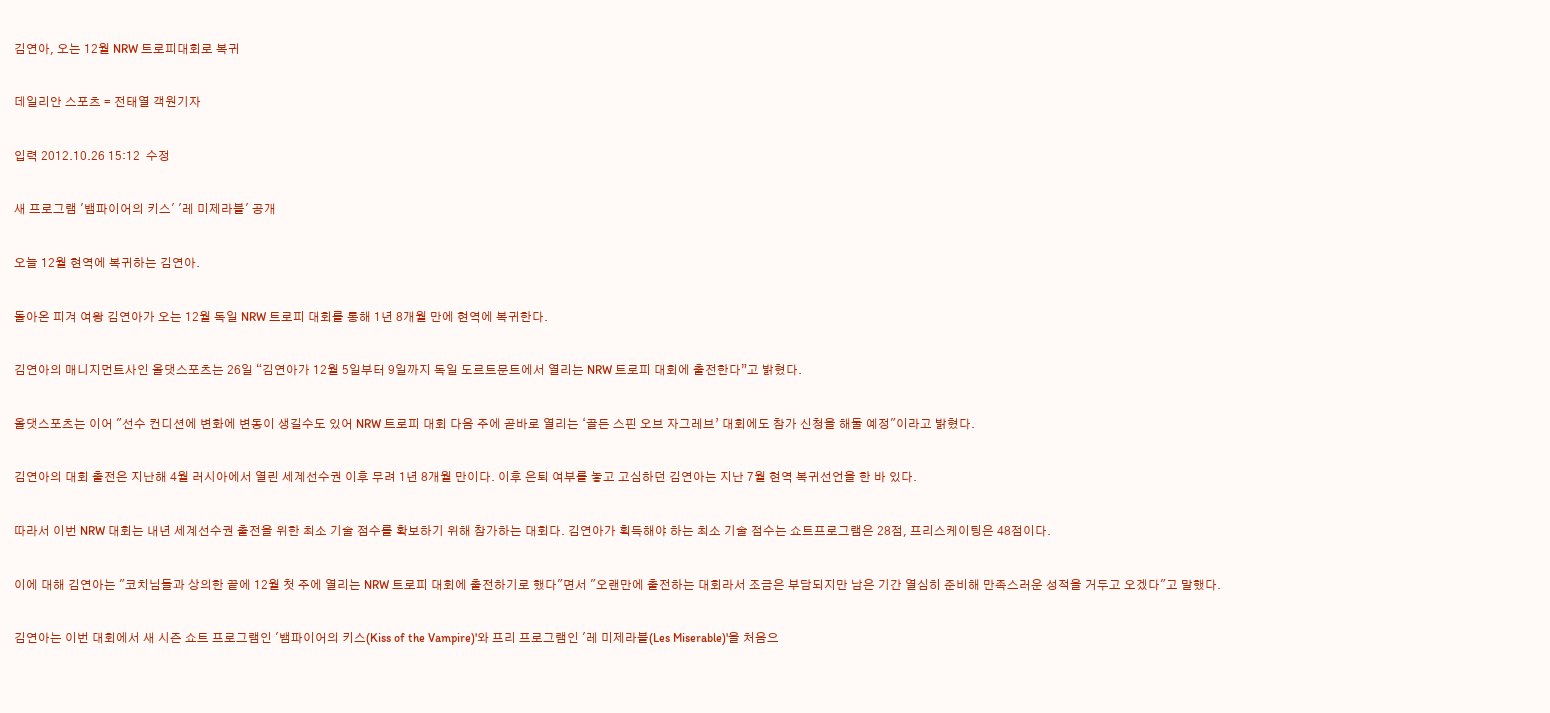김연아, 오는 12월 NRW 트로피대회로 복귀

데일리안 스포츠 = 전태열 객원기자

입력 2012.10.26 15:12  수정

새 프로그램 '뱀파이어의 키스' '레 미제라블' 공개

오늘 12월 현역에 복귀하는 김연아.

돌아온 피겨 여왕 김연아가 오는 12월 독일 NRW 트로피 대회를 통해 1년 8개월 만에 현역에 복귀한다.

김연아의 매니지먼트사인 올댓스포츠는 26일 “김연아가 12월 5일부터 9일까지 독일 도르트문트에서 열리는 NRW 트로피 대회에 출전한다”고 밝혔다.

올댓스포츠는 이어 "선수 컨디션에 변화에 변동이 생길수도 있어 NRW 트로피 대회 다음 주에 곧바로 열리는 ‘골든 스핀 오브 자그레브’ 대회에도 참가 신청을 해둘 예정"이라고 밝혔다.

김연아의 대회 출전은 지난해 4월 러시아에서 열린 세계선수권 이후 무려 1년 8개월 만이다. 이후 은퇴 여부를 놓고 고심하던 김연아는 지난 7월 현역 복귀선언을 한 바 있다.

따라서 이번 NRW 대회는 내년 세계선수권 출전을 위한 최소 기술 점수를 확보하기 위해 참가하는 대회다. 김연아가 획득해야 하는 최소 기술 점수는 쇼트프로그램은 28점, 프리스케이팅은 48점이다.

이에 대해 김연아는 "코치님들과 상의한 끝에 12월 첫 주에 열리는 NRW 트로피 대회에 출전하기로 했다"면서 "오랜만에 출전하는 대회라서 조금은 부담되지만 남은 기간 열심히 준비해 만족스러운 성적을 거두고 오겠다"고 말했다.

김연아는 이번 대회에서 새 시즌 쇼트 프로그램인 '뱀파이어의 키스(Kiss of the Vampire)'와 프리 프로그램인 '레 미제라블(Les Miserable)'을 처음으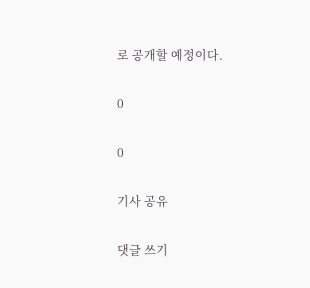로 공개할 예정이다.

0

0

기사 공유

댓글 쓰기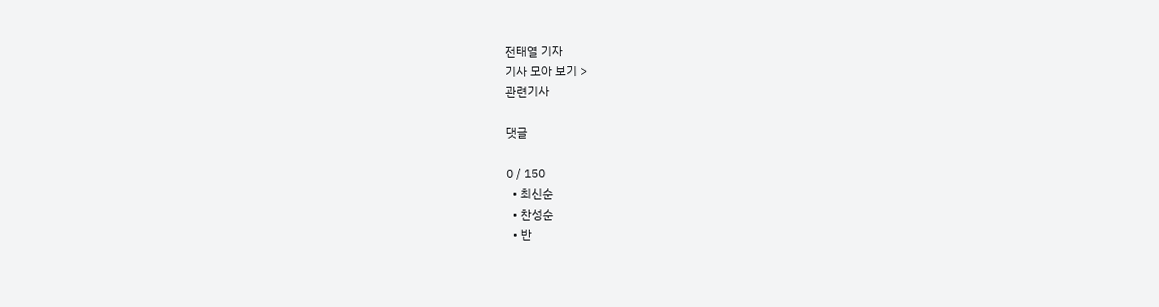전태열 기자
기사 모아 보기 >
관련기사

댓글

0 / 150
  • 최신순
  • 찬성순
  • 반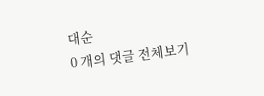대순
0 개의 댓글 전체보기